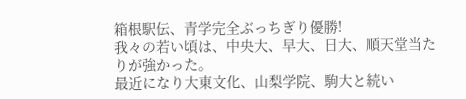箱根駅伝、青学完全ぶっちぎり優勝!
我々の若い頃は、中央大、早大、日大、順天堂当たりが強かった。
最近になり大東文化、山梨学院、駒大と続い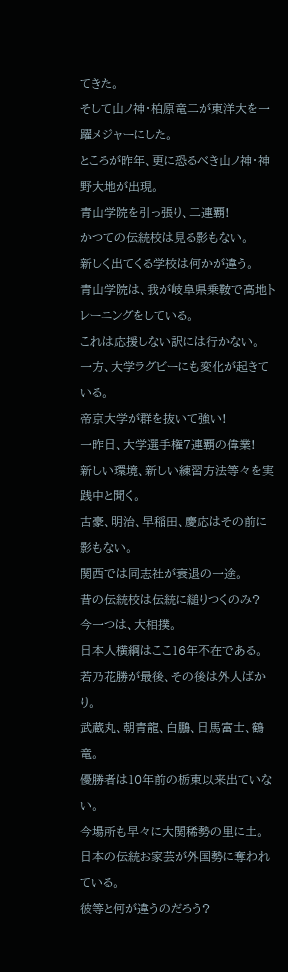てきた。
そして山ノ神・柏原竜二が東洋大を一躍メジャーにした。
ところが昨年、更に恐るべき山ノ神・神野大地が出現。
青山学院を引っ張り、二連覇!
かつての伝統校は見る影もない。
新しく出てくる学校は何かが違う。
青山学院は、我が岐阜県乗鞍で高地トレーニングをしている。
これは応援しない訳には行かない。
一方、大学ラグビーにも変化が起きている。
帝京大学が群を抜いて強い!
一昨日、大学選手権7連覇の偉業!
新しい環境、新しい練習方法等々を実践中と聞く。
古豪、明治、早稲田、慶応はその前に影もない。
関西では同志社が衰退の一途。
昔の伝統校は伝統に縋りつくのみ?
今一つは、大相撲。
日本人横綱はここ16年不在である。
若乃花勝が最後、その後は外人ばかり。
武蔵丸、朝青龍、白鵬、日馬富士、鶴竜。
優勝者は10年前の栃東以来出ていない。
今場所も早々に大関稀勢の里に土。
日本の伝統お家芸が外国勢に奪われている。
彼等と何が違うのだろう?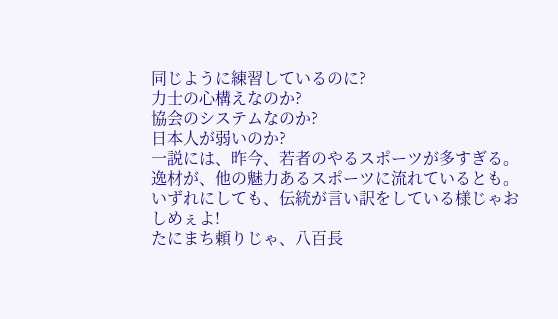同じように練習しているのに?
力士の心構えなのか?
協会のシステムなのか?
日本人が弱いのか?
一説には、昨今、若者のやるスポーツが多すぎる。
逸材が、他の魅力あるスポーツに流れているとも。
いずれにしても、伝統が言い訳をしている様じゃおしめぇよ!
たにまち頼りじゃ、八百長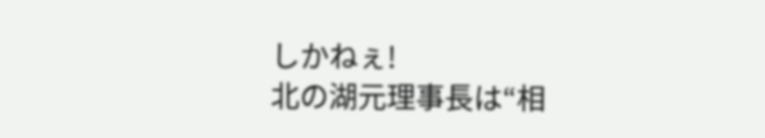しかねぇ!
北の湖元理事長は“相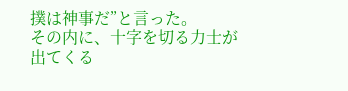撲は神事だ”と言った。
その内に、十字を切る力士が出てくる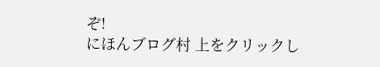ぞ!
にほんブログ村 上をクリックし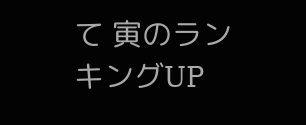て 寅のランキングUP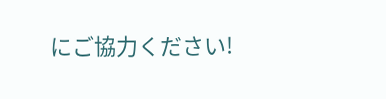にご協力ください!